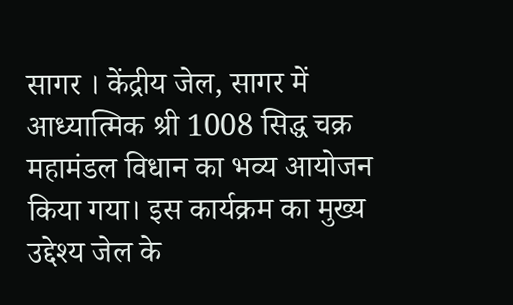सागर । केंद्रीय जेल, सागर में आध्यात्मिक श्री 1008 सिद्ध चक्र महामंडल विधान का भव्य आयोजन किया गया। इस कार्यक्रम का मुख्य उद्देश्य जेल के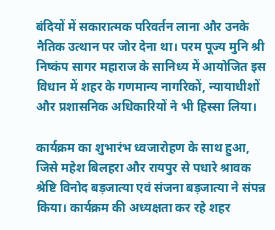बंदियों में सकारात्मक परिवर्तन लाना और उनके नैतिक उत्थान पर जोर देना था। परम पूज्य मुनि श्री निष्कंप सागर महाराज के सानिध्य में आयोजित इस विधान में शहर के गणमान्य नागरिकों, न्यायाधीशों और प्रशासनिक अधिकारियों ने भी हिस्सा लिया।

कार्यक्रम का शुभारंभ ध्वजारोहण के साथ हुआ, जिसे महेश बिलहरा और रायपुर से पधारे श्रावक श्रेष्टि विनोद बड़जात्या एवं संजना बड़जात्या ने संपन्न किया। कार्यक्रम की अध्यक्षता कर रहे शहर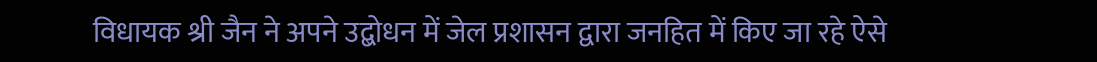विधायक श्री जैन ने अपने उद्बोधन में जेल प्रशासन द्वारा जनहित में किए जा रहे ऐसे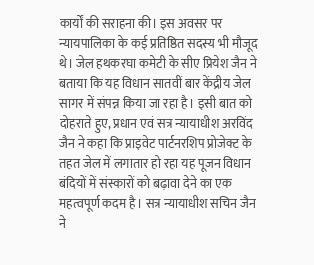कार्यों की सराहना की। इस अवसर पर न्यायपालिका के कई प्रतिष्ठित सदस्य भी मौजूद थे। जेल हथकरघा कमेटी के सीए प्रियेश जैन ने बताया कि यह विधान सातवीं बार केंद्रीय जेल सागर में संपन्न किया जा रहा है। इसी बात को दोहराते हुए, प्रधान एवं सत्र न्यायाधीश अरविंद जैन ने कहा कि प्राइवेट पार्टनरशिप प्रोजेक्ट के तहत जेल में लगातार हो रहा यह पूजन विधान बंदियों में संस्कारों को बढ़ावा देने का एक महत्वपूर्ण कदम है। सत्र न्यायाधीश सचिन जैन ने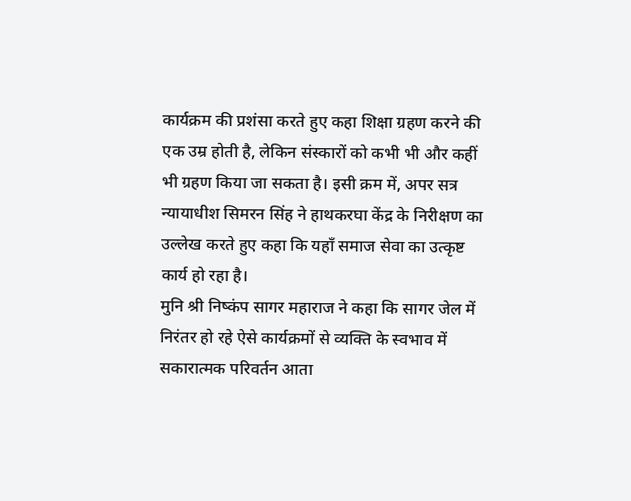कार्यक्रम की प्रशंसा करते हुए कहा शिक्षा ग्रहण करने की एक उम्र होती है, लेकिन संस्कारों को कभी भी और कहीं भी ग्रहण किया जा सकता है। इसी क्रम में, अपर सत्र न्यायाधीश सिमरन सिंह ने हाथकरघा केंद्र के निरीक्षण का उल्लेख करते हुए कहा कि यहाँ समाज सेवा का उत्कृष्ट कार्य हो रहा है।
मुनि श्री निष्कंप सागर महाराज ने कहा कि सागर जेल में निरंतर हो रहे ऐसे कार्यक्रमों से व्यक्ति के स्वभाव में सकारात्मक परिवर्तन आता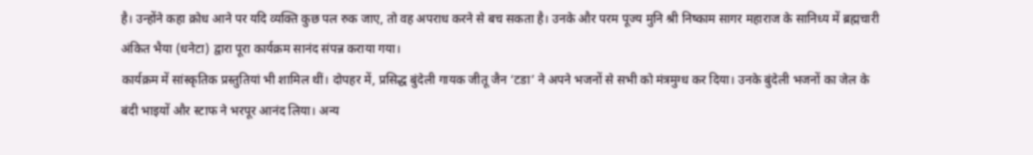है। उन्होंने कहा क्रोध आने पर यदि व्यक्ति कुछ पल रुक जाए, तो वह अपराध करने से बच सकता है। उनके और परम पूज्य मुनि श्री निष्काम सागर महाराज के सानिध्य में ब्रह्मचारी अंकित भैया (धनेटा) द्वारा पूरा कार्यक्रम सानंद संपन्न कराया गया।
कार्यक्रम में सांस्कृतिक प्रस्तुतियां भी शामिल थीं। दोपहर में, प्रसिद्ध बुंदेली गायक जीतू जैन ‘टडा’ ने अपने भजनों से सभी को मंत्रमुग्ध कर दिया। उनके बुंदेली भजनों का जेल के बंदी भाइयों और स्टाफ ने भरपूर आनंद लिया। अन्य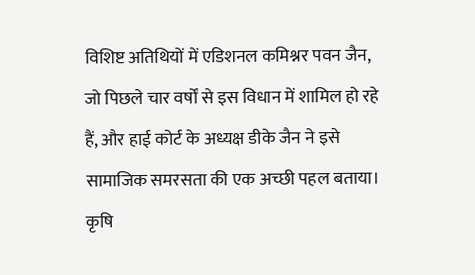विशिष्ट अतिथियों में एडिशनल कमिश्नर पवन जैन, जो पिछले चार वर्षों से इस विधान में शामिल हो रहे हैं, और हाई कोर्ट के अध्यक्ष डीके जैन ने इसे सामाजिक समरसता की एक अच्छी पहल बताया। कृषि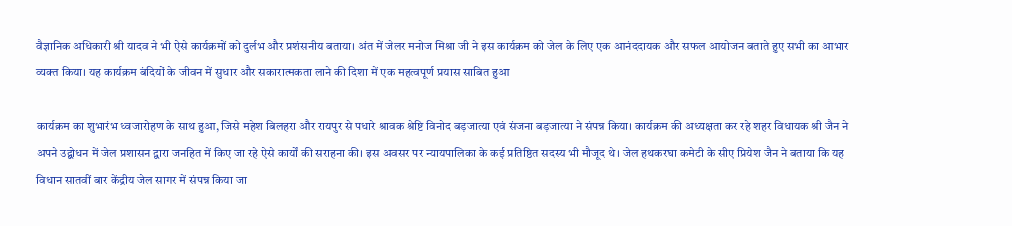वैज्ञानिक अधिकारी श्री यादव ने भी ऐसे कार्यक्रमों को दुर्लभ और प्रशंसनीय बताया। अंत में जेलर मनोज मिश्रा जी ने इस कार्यक्रम को जेल के लिए एक आनंददायक और सफल आयोजन बताते हुए सभी का आभार व्यक्त किया। यह कार्यक्रम बंदियों के जीवन में सुधार और सकारात्मकता लाने की दिशा में एक महत्वपूर्ण प्रयास साबित हुआ

कार्यक्रम का शुभारंभ ध्वजारोहण के साथ हुआ, जिसे महेश बिलहरा और रायपुर से पधारे श्रावक श्रेष्टि विनोद बड़जात्या एवं संजना बड़जात्या ने संपन्न किया। कार्यक्रम की अध्यक्षता कर रहे शहर विधायक श्री जैन ने अपने उद्बोधन में जेल प्रशासन द्वारा जनहित में किए जा रहे ऐसे कार्यों की सराहना की। इस अवसर पर न्यायपालिका के कई प्रतिष्ठित सदस्य भी मौजूद थे। जेल हथकरघा कमेटी के सीए प्रियेश जैन ने बताया कि यह विधान सातवीं बार केंद्रीय जेल सागर में संपन्न किया जा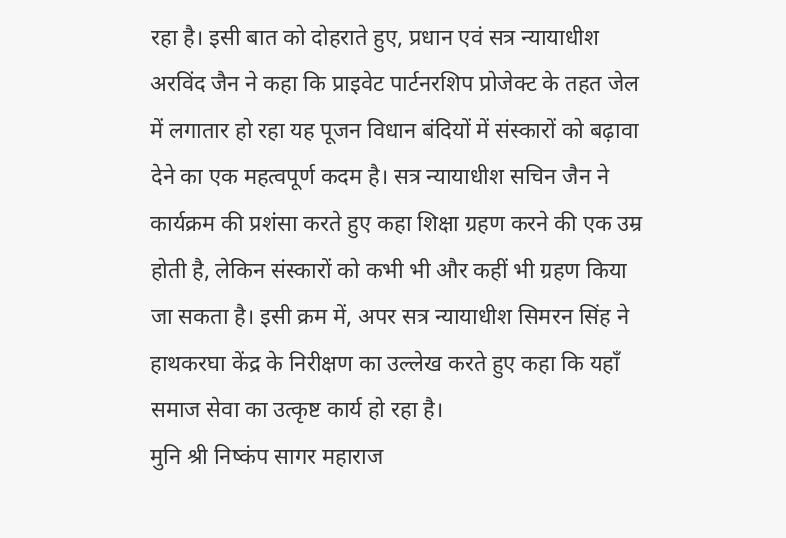रहा है। इसी बात को दोहराते हुए, प्रधान एवं सत्र न्यायाधीश अरविंद जैन ने कहा कि प्राइवेट पार्टनरशिप प्रोजेक्ट के तहत जेल में लगातार हो रहा यह पूजन विधान बंदियों में संस्कारों को बढ़ावा देने का एक महत्वपूर्ण कदम है। सत्र न्यायाधीश सचिन जैन ने कार्यक्रम की प्रशंसा करते हुए कहा शिक्षा ग्रहण करने की एक उम्र होती है, लेकिन संस्कारों को कभी भी और कहीं भी ग्रहण किया जा सकता है। इसी क्रम में, अपर सत्र न्यायाधीश सिमरन सिंह ने हाथकरघा केंद्र के निरीक्षण का उल्लेख करते हुए कहा कि यहाँ समाज सेवा का उत्कृष्ट कार्य हो रहा है।
मुनि श्री निष्कंप सागर महाराज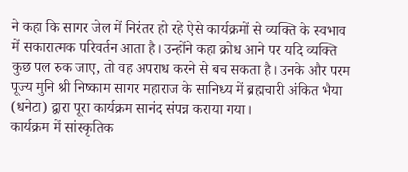ने कहा कि सागर जेल में निरंतर हो रहे ऐसे कार्यक्रमों से व्यक्ति के स्वभाव में सकारात्मक परिवर्तन आता है। उन्होंने कहा क्रोध आने पर यदि व्यक्ति कुछ पल रुक जाए, तो वह अपराध करने से बच सकता है। उनके और परम पूज्य मुनि श्री निष्काम सागर महाराज के सानिध्य में ब्रह्मचारी अंकित भैया (धनेटा) द्वारा पूरा कार्यक्रम सानंद संपन्न कराया गया।
कार्यक्रम में सांस्कृतिक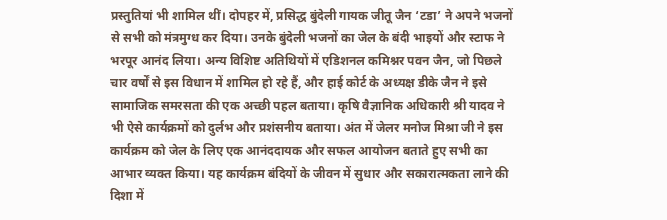प्रस्तुतियां भी शामिल थीं। दोपहर में, प्रसिद्ध बुंदेली गायक जीतू जैन ‘टडा’ ने अपने भजनों से सभी को मंत्रमुग्ध कर दिया। उनके बुंदेली भजनों का जेल के बंदी भाइयों और स्टाफ ने भरपूर आनंद लिया। अन्य विशिष्ट अतिथियों में एडिशनल कमिश्नर पवन जैन, जो पिछले चार वर्षों से इस विधान में शामिल हो रहे हैं, और हाई कोर्ट के अध्यक्ष डीके जैन ने इसे सामाजिक समरसता की एक अच्छी पहल बताया। कृषि वैज्ञानिक अधिकारी श्री यादव ने भी ऐसे कार्यक्रमों को दुर्लभ और प्रशंसनीय बताया। अंत में जेलर मनोज मिश्रा जी ने इस कार्यक्रम को जेल के लिए एक आनंददायक और सफल आयोजन बताते हुए सभी का आभार व्यक्त किया। यह कार्यक्रम बंदियों के जीवन में सुधार और सकारात्मकता लाने की दिशा में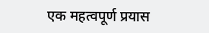एक महत्वपूर्ण प्रयास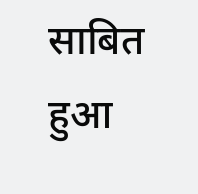साबित हुआ